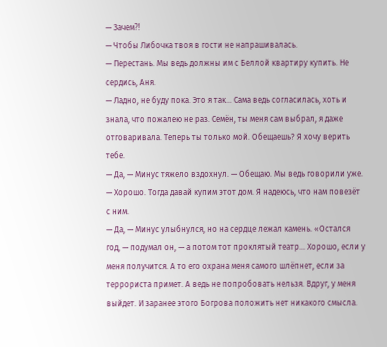— Зачем⁈
— Чтобы Либочка твоя в гости не напрашивалась.
— Перестань. Мы ведь должны им с Беллой квартиру купить. Не сердись, Аня.
— Ладно, не буду пока. Это я так… Сама ведь согласилась, хоть и знала, что пожалею не раз. Семён, ты меня сам выбрал, я даже отговаривала. Теперь ты только мой. Обещаешь? Я хочу верить тебе.
— Да, — Минус тяжело вздохнул. — Обещаю. Мы ведь говорили уже.
— Хорошо. Тогда давай купим этот дом. Я надеюсь, что нам повезёт с ним.
— Да, — Минус улыбнулся, но на сердце лежал камень. «Остался год, — подумал он, — а потом тот проклятый театр… Хорошо, если у меня получится. А то его охрана меня самого шлёпнет, если за террориста примет. А ведь не попробовать нельзя. Вдруг, у меня выйдет. И заранее этого Богрова положить нет никакого смысла.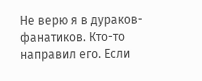Не верю я в дураков-фанатиков. Кто-то направил его. Если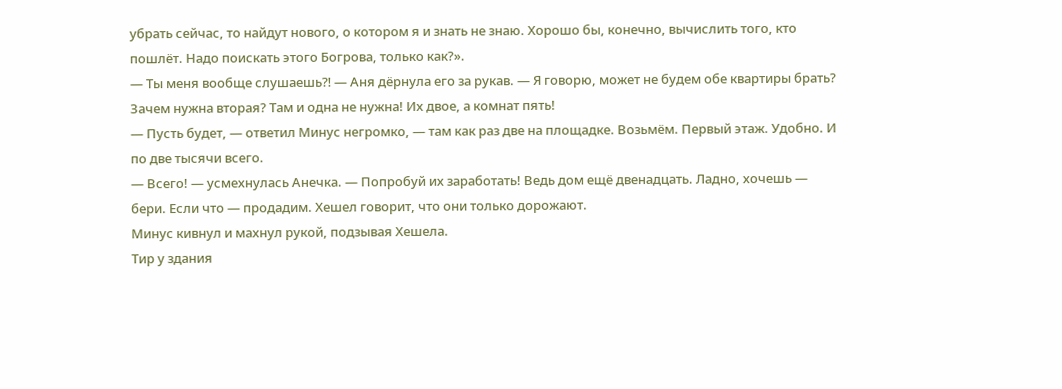убрать сейчас, то найдут нового, о котором я и знать не знаю. Хорошо бы, конечно, вычислить того, кто пошлёт. Надо поискать этого Богрова, только как?».
— Ты меня вообще слушаешь⁈ — Аня дёрнула его за рукав. — Я говорю, может не будем обе квартиры брать? Зачем нужна вторая? Там и одна не нужна! Их двое, а комнат пять!
— Пусть будет, — ответил Минус негромко, — там как раз две на площадке. Возьмём. Первый этаж. Удобно. И по две тысячи всего.
— Всего! — усмехнулась Анечка. — Попробуй их заработать! Ведь дом ещё двенадцать. Ладно, хочешь — бери. Если что — продадим. Хешел говорит, что они только дорожают.
Минус кивнул и махнул рукой, подзывая Хешела.
Тир у здания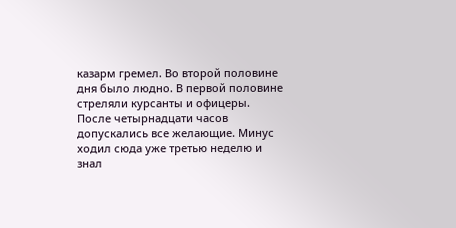казарм гремел. Во второй половине дня было людно. В первой половине стреляли курсанты и офицеры. После четырнадцати часов допускались все желающие. Минус ходил сюда уже третью неделю и знал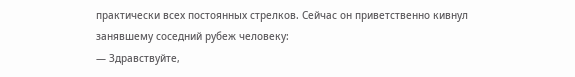практически всех постоянных стрелков. Сейчас он приветственно кивнул занявшему соседний рубеж человеку:
— Здравствуйте,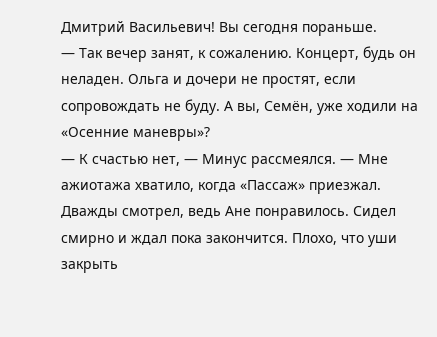Дмитрий Васильевич! Вы сегодня пораньше.
— Так вечер занят, к сожалению. Концерт, будь он неладен. Ольга и дочери не простят, если сопровождать не буду. А вы, Семён, уже ходили на «Осенние маневры»?
— К счастью нет, — Минус рассмеялся. — Мне ажиотажа хватило, когда «Пассаж» приезжал. Дважды смотрел, ведь Ане понравилось. Сидел смирно и ждал пока закончится. Плохо, что уши закрыть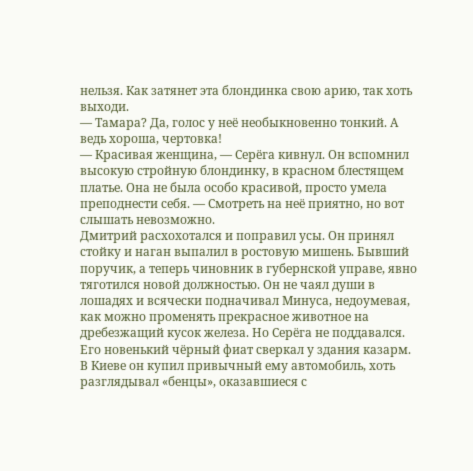нельзя. Как затянет эта блондинка свою арию, так хоть выходи.
— Тамара? Да, голос у неё необыкновенно тонкий. А ведь хороша, чертовка!
— Красивая женщина, — Серёга кивнул. Он вспомнил высокую стройную блондинку, в красном блестящем платье. Она не была особо красивой, просто умела преподнести себя. — Смотреть на неё приятно, но вот слышать невозможно.
Дмитрий расхохотался и поправил усы. Он принял стойку и наган выпалил в ростовую мишень. Бывший поручик, а теперь чиновник в губернской управе, явно тяготился новой должностью. Он не чаял души в лошадях и всячески подначивал Минуса, недоумевая, как можно променять прекрасное животное на дребезжащий кусок железа. Но Серёга не поддавался. Его новенький чёрный фиат сверкал у здания казарм. В Киеве он купил привычный ему автомобиль, хоть разглядывал «бенцы», оказавшиеся с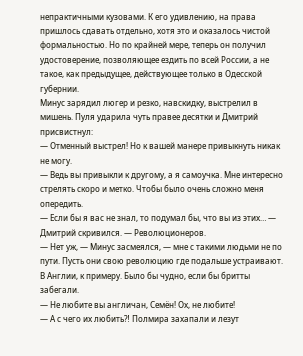непрактичными кузовами. К его удивлению, на права пришлось сдавать отдельно, хотя это и оказалось чистой формальностью. Но по крайней мере, теперь он получил удостоверение, позволяющее ездить по всей России, а не такое, как предыдущее, действующее только в Одесской губернии.
Минус зарядил люгер и резко, навскидку, выстрелил в мишень. Пуля ударила чуть правее десятки и Дмитрий присвистнул:
— Отменный выстрел! Но к вашей манере привыкнуть никак не могу.
— Ведь вы привыкли к другому, а я самоучка. Мне интересно стрелять скоро и метко. Чтобы было очень сложно меня опередить.
— Если бы я вас не знал, то подумал бы, что вы из этих… — Дмитрий скривился. — Революционеров.
— Нет уж, — Минус засмеялся, — мне с такими людьми не по пути. Пусть они свою революцию где подальше устраивают. В Англии, к примеру. Было бы чудно, если бы бритты забегали.
— Не любите вы англичан, Семён! Ох, не любите!
— А с чего их любить⁈ Полмира захапали и лезут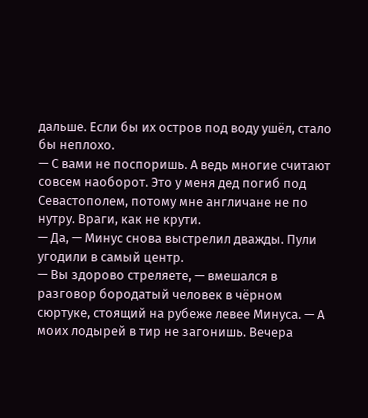дальше. Если бы их остров под воду ушёл, стало бы неплохо.
— С вами не поспоришь. А ведь многие считают совсем наоборот. Это у меня дед погиб под Севастополем, потому мне англичане не по нутру. Враги, как не крути.
— Да, — Минус снова выстрелил дважды. Пули угодили в самый центр.
— Вы здорово стреляете, — вмешался в разговор бородатый человек в чёрном сюртуке, стоящий на рубеже левее Минуса. — А моих лодырей в тир не загонишь. Вечера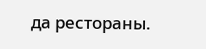да рестораны.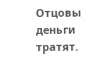Отцовы деньги тратят.